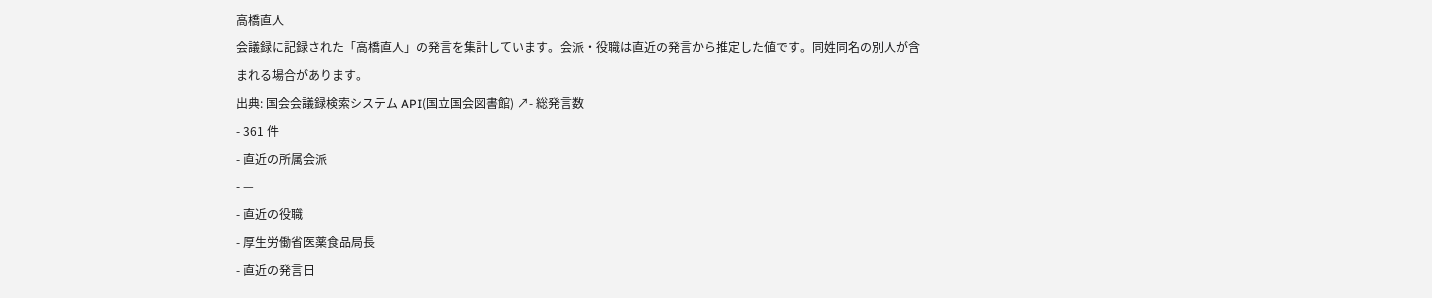高橋直人
会議録に記録された「高橋直人」の発言を集計しています。会派・役職は直近の発言から推定した値です。同姓同名の別人が含まれる場合があります。
出典: 国会会議録検索システム API(国立国会図書館) ↗- 総発言数
- 361 件
- 直近の所属会派
- —
- 直近の役職
- 厚生労働省医薬食品局長
- 直近の発言日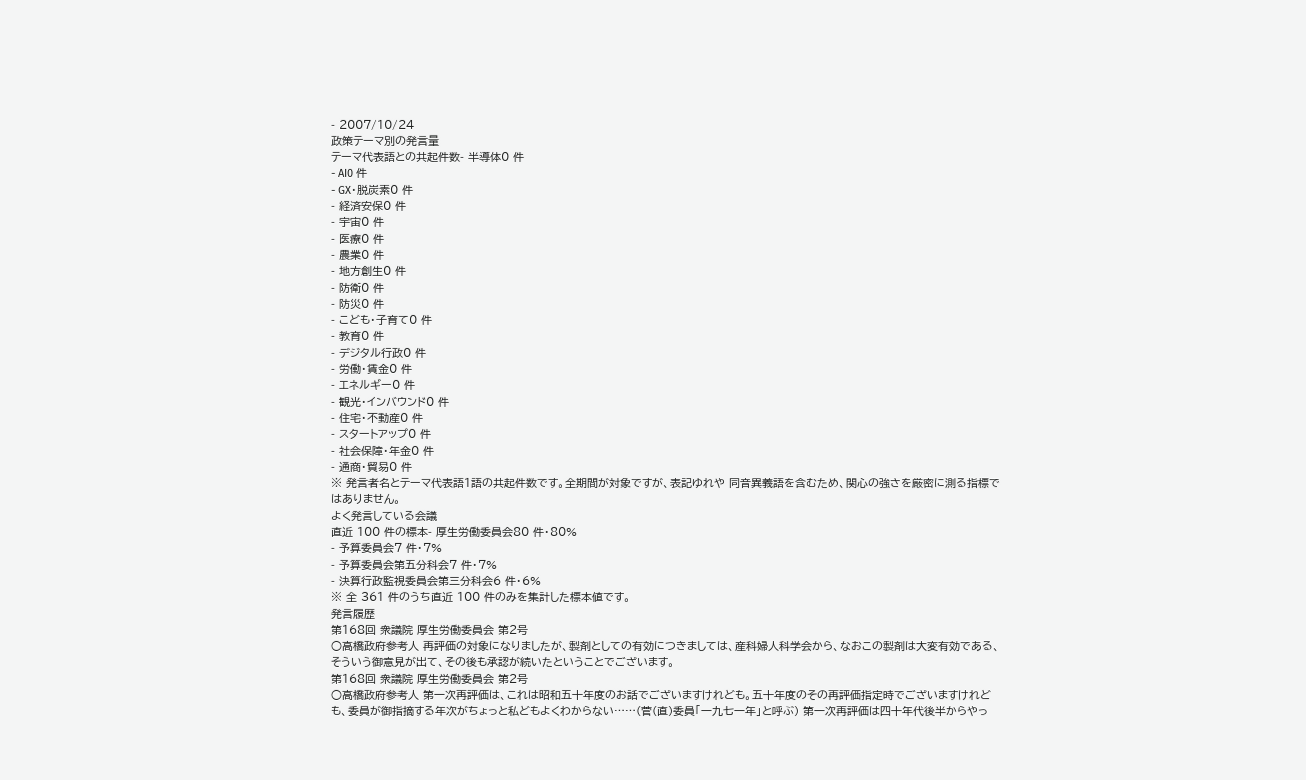- 2007/10/24
政策テーマ別の発言量
テーマ代表語との共起件数- 半導体0 件
- AI0 件
- GX・脱炭素0 件
- 経済安保0 件
- 宇宙0 件
- 医療0 件
- 農業0 件
- 地方創生0 件
- 防衛0 件
- 防災0 件
- こども・子育て0 件
- 教育0 件
- デジタル行政0 件
- 労働・賃金0 件
- エネルギー0 件
- 観光・インバウンド0 件
- 住宅・不動産0 件
- スタートアップ0 件
- 社会保障・年金0 件
- 通商・貿易0 件
※ 発言者名とテーマ代表語1語の共起件数です。全期間が対象ですが、表記ゆれや 同音異義語を含むため、関心の強さを厳密に測る指標ではありません。
よく発言している会議
直近 100 件の標本- 厚生労働委員会80 件・80%
- 予算委員会7 件・7%
- 予算委員会第五分科会7 件・7%
- 決算行政監視委員会第三分科会6 件・6%
※ 全 361 件のうち直近 100 件のみを集計した標本値です。
発言履歴
第168回 衆議院 厚生労働委員会 第2号
○高橋政府参考人 再評価の対象になりましたが、製剤としての有効につきましては、産科婦人科学会から、なおこの製剤は大変有効である、そういう御意見が出て、その後も承認が続いたということでございます。
第168回 衆議院 厚生労働委員会 第2号
○高橋政府参考人 第一次再評価は、これは昭和五十年度のお話でございますけれども。五十年度のその再評価指定時でございますけれども、委員が御指摘する年次がちょっと私どもよくわからない……(菅(直)委員「一九七一年」と呼ぶ) 第一次再評価は四十年代後半からやっ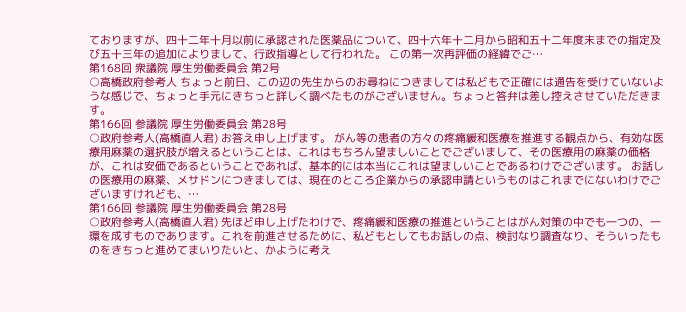ておりますが、四十二年十月以前に承認された医薬品について、四十六年十二月から昭和五十二年度末までの指定及び五十三年の追加によりまして、行政指導として行われた。 この第一次再評価の経緯でご…
第168回 衆議院 厚生労働委員会 第2号
○高橋政府参考人 ちょっと前日、この辺の先生からのお尋ねにつきましては私どもで正確には通告を受けていないような感じで、ちょっと手元にきちっと詳しく調べたものがございません。ちょっと答弁は差し控えさせていただきます。
第166回 参議院 厚生労働委員会 第28号
○政府参考人(高橋直人君) お答え申し上げます。 がん等の患者の方々の疼痛緩和医療を推進する観点から、有効な医療用麻薬の選択肢が増えるということは、これはもちろん望ましいことでございまして、その医療用の麻薬の価格が、これは安価であるということであれば、基本的には本当にこれは望ましいことであるわけでございます。 お話しの医療用の麻薬、メサドンにつきましては、現在のところ企業からの承認申請というものはこれまでにないわけでございますけれども、…
第166回 参議院 厚生労働委員会 第28号
○政府参考人(高橋直人君) 先ほど申し上げたわけで、疼痛緩和医療の推進ということはがん対策の中でも一つの、一環を成すものであります。これを前進させるために、私どもとしてもお話しの点、検討なり調査なり、そういったものをきちっと進めてまいりたいと、かように考え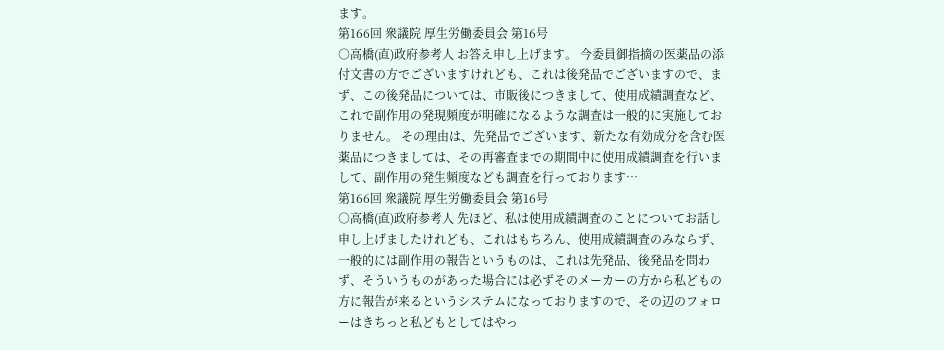ます。
第166回 衆議院 厚生労働委員会 第16号
○高橋(直)政府参考人 お答え申し上げます。 今委員御指摘の医薬品の添付文書の方でございますけれども、これは後発品でございますので、まず、この後発品については、市販後につきまして、使用成績調査など、これで副作用の発現頻度が明確になるような調査は一般的に実施しておりません。 その理由は、先発品でございます、新たな有効成分を含む医薬品につきましては、その再審査までの期間中に使用成績調査を行いまして、副作用の発生頻度なども調査を行っております…
第166回 衆議院 厚生労働委員会 第16号
○高橋(直)政府参考人 先ほど、私は使用成績調査のことについてお話し申し上げましたけれども、これはもちろん、使用成績調査のみならず、一般的には副作用の報告というものは、これは先発品、後発品を問わず、そういうものがあった場合には必ずそのメーカーの方から私どもの方に報告が来るというシステムになっておりますので、その辺のフォローはきちっと私どもとしてはやっ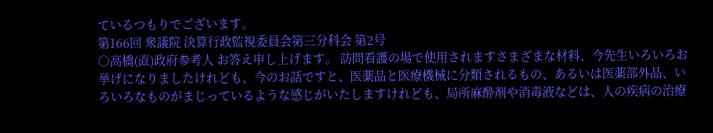ているつもりでございます。
第166回 衆議院 決算行政監視委員会第三分科会 第2号
○高橋(直)政府参考人 お答え申し上げます。 訪問看護の場で使用されますさまざまな材料、今先生いろいろお挙げになりましたけれども、今のお話ですと、医薬品と医療機械に分類されるもの、あるいは医薬部外品、いろいろなものがまじっているような感じがいたしますけれども、局所麻酔剤や消毒液などは、人の疾病の治療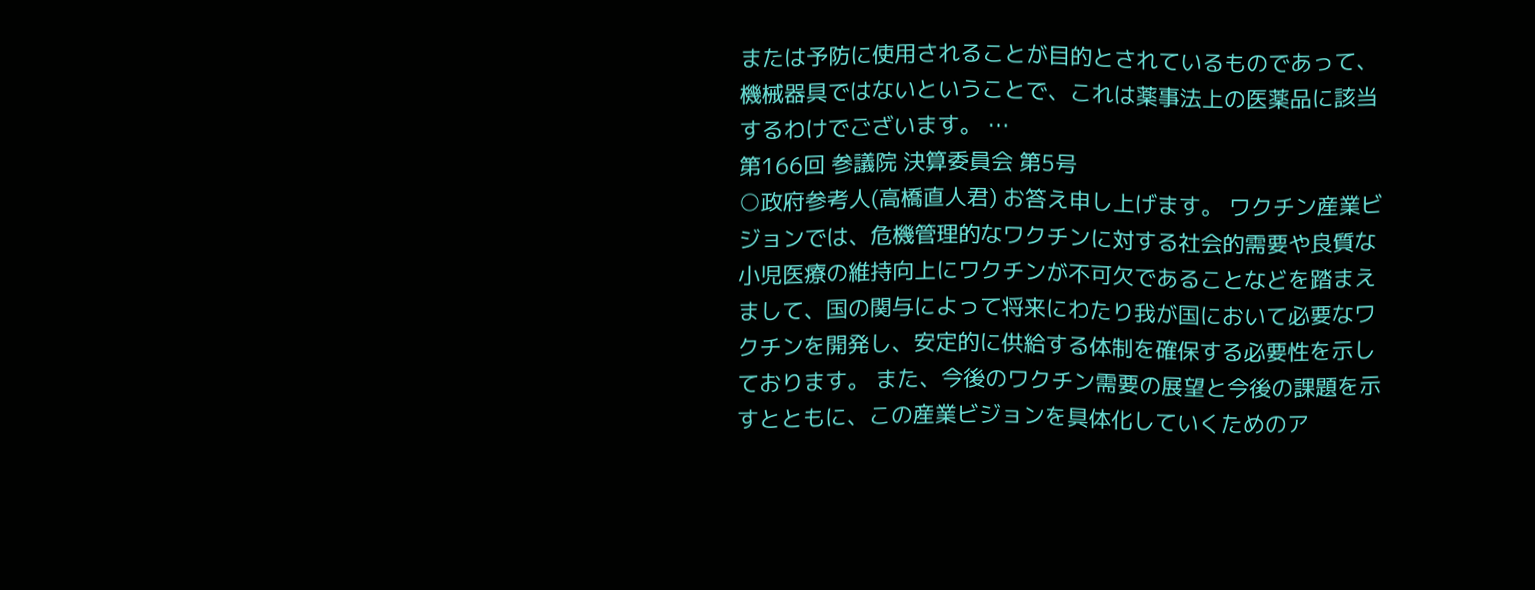または予防に使用されることが目的とされているものであって、機械器具ではないということで、これは薬事法上の医薬品に該当するわけでございます。 …
第166回 参議院 決算委員会 第5号
○政府参考人(高橋直人君) お答え申し上げます。 ワクチン産業ビジョンでは、危機管理的なワクチンに対する社会的需要や良質な小児医療の維持向上にワクチンが不可欠であることなどを踏まえまして、国の関与によって将来にわたり我が国において必要なワクチンを開発し、安定的に供給する体制を確保する必要性を示しております。 また、今後のワクチン需要の展望と今後の課題を示すとともに、この産業ビジョンを具体化していくためのア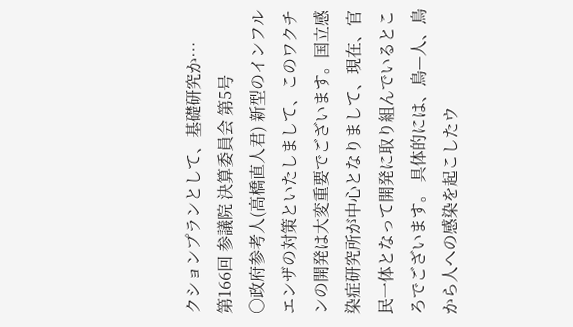クションプランとして、基礎研究か…
第166回 参議院 決算委員会 第5号
○政府参考人(高橋直人君) 新型のインフルエンザの対策といたしまして、このワクチンの開発は大変重要でございます。国立感染症研究所が中心となりまして、現在、官民一体となって開発に取り組んでいるところでございます。 具体的には、鳥—人、鳥から人への感染を起こしたウ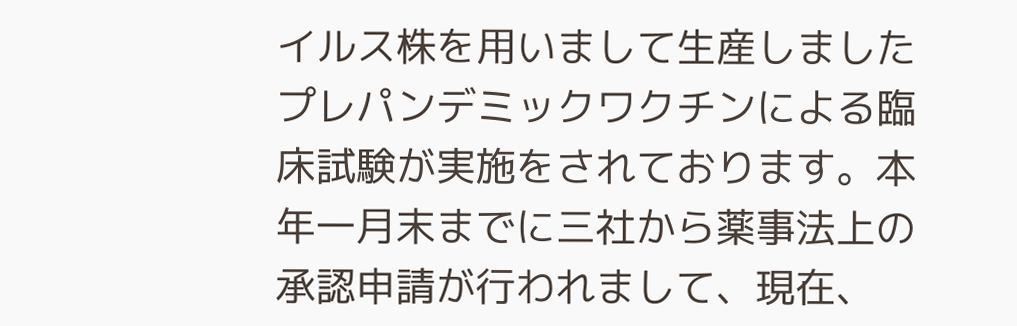イルス株を用いまして生産しましたプレパンデミックワクチンによる臨床試験が実施をされております。本年一月末までに三社から薬事法上の承認申請が行われまして、現在、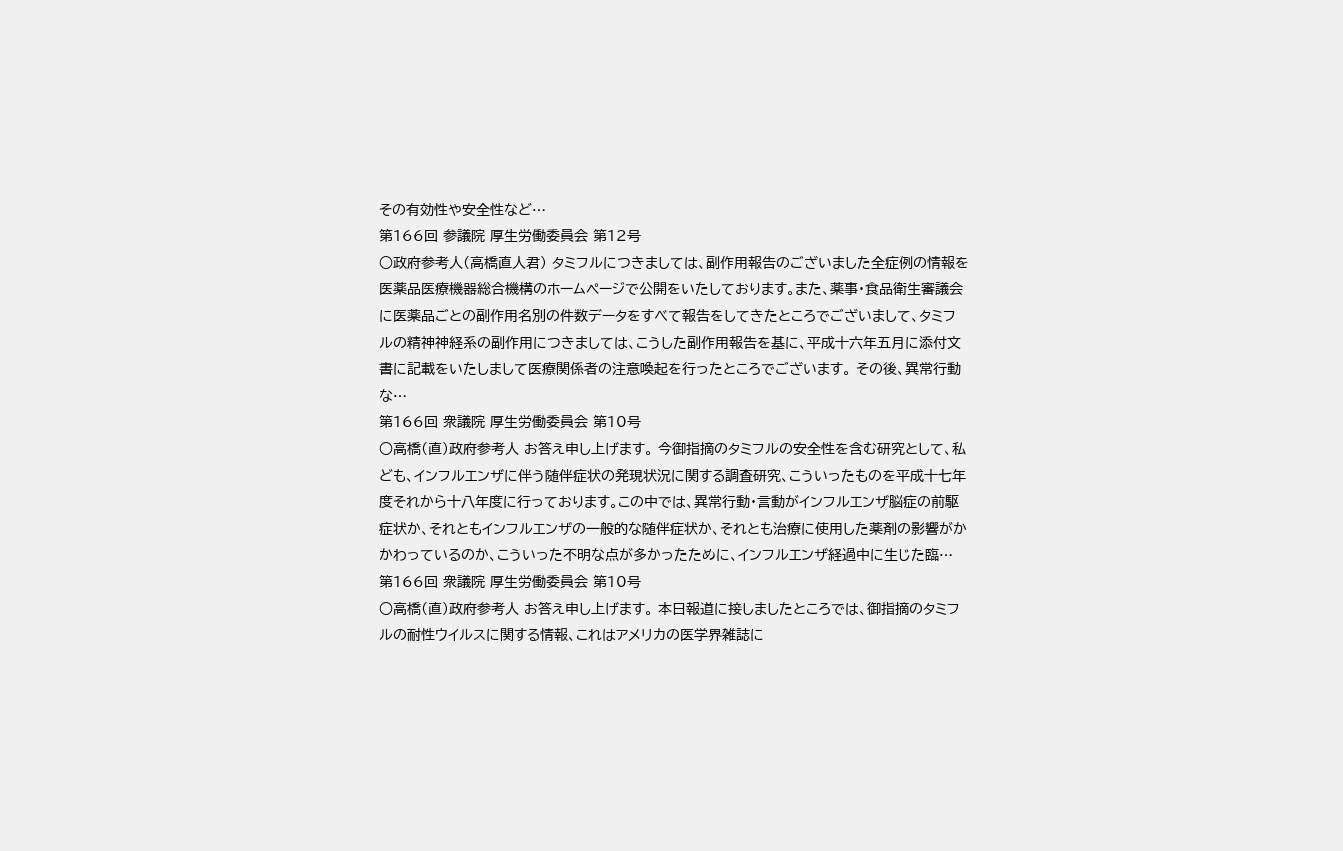その有効性や安全性など…
第166回 参議院 厚生労働委員会 第12号
○政府参考人(高橋直人君) タミフルにつきましては、副作用報告のございました全症例の情報を医薬品医療機器総合機構のホームページで公開をいたしております。また、薬事・食品衛生審議会に医薬品ごとの副作用名別の件数データをすべて報告をしてきたところでございまして、タミフルの精神神経系の副作用につきましては、こうした副作用報告を基に、平成十六年五月に添付文書に記載をいたしまして医療関係者の注意喚起を行ったところでございます。 その後、異常行動な…
第166回 衆議院 厚生労働委員会 第10号
○高橋(直)政府参考人 お答え申し上げます。 今御指摘のタミフルの安全性を含む研究として、私ども、インフルエンザに伴う随伴症状の発現状況に関する調査研究、こういったものを平成十七年度それから十八年度に行っております。この中では、異常行動・言動がインフルエンザ脳症の前駆症状か、それともインフルエンザの一般的な随伴症状か、それとも治療に使用した薬剤の影響がかかわっているのか、こういった不明な点が多かったために、インフルエンザ経過中に生じた臨…
第166回 衆議院 厚生労働委員会 第10号
○高橋(直)政府参考人 お答え申し上げます。 本日報道に接しましたところでは、御指摘のタミフルの耐性ウイルスに関する情報、これはアメリカの医学界雑誌に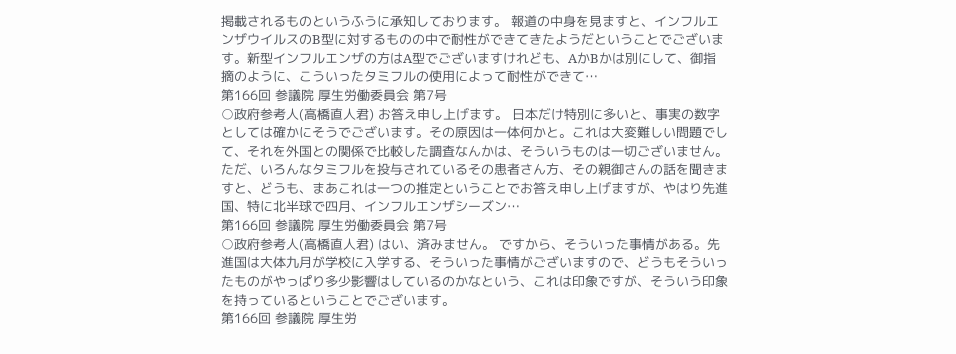掲載されるものというふうに承知しております。 報道の中身を見ますと、インフルエンザウイルスのB型に対するものの中で耐性ができてきたようだということでございます。新型インフルエンザの方はA型でございますけれども、AかBかは別にして、御指摘のように、こういったタミフルの使用によって耐性ができて…
第166回 参議院 厚生労働委員会 第7号
○政府参考人(高橋直人君) お答え申し上げます。 日本だけ特別に多いと、事実の数字としては確かにそうでございます。その原因は一体何かと。これは大変難しい問題でして、それを外国との関係で比較した調査なんかは、そういうものは一切ございません。 ただ、いろんなタミフルを投与されているその患者さん方、その親御さんの話を聞きますと、どうも、まあこれは一つの推定ということでお答え申し上げますが、やはり先進国、特に北半球で四月、インフルエンザシーズン…
第166回 参議院 厚生労働委員会 第7号
○政府参考人(高橋直人君) はい、済みません。 ですから、そういった事情がある。先進国は大体九月が学校に入学する、そういった事情がございますので、どうもそういったものがやっぱり多少影響はしているのかなという、これは印象ですが、そういう印象を持っているということでございます。
第166回 参議院 厚生労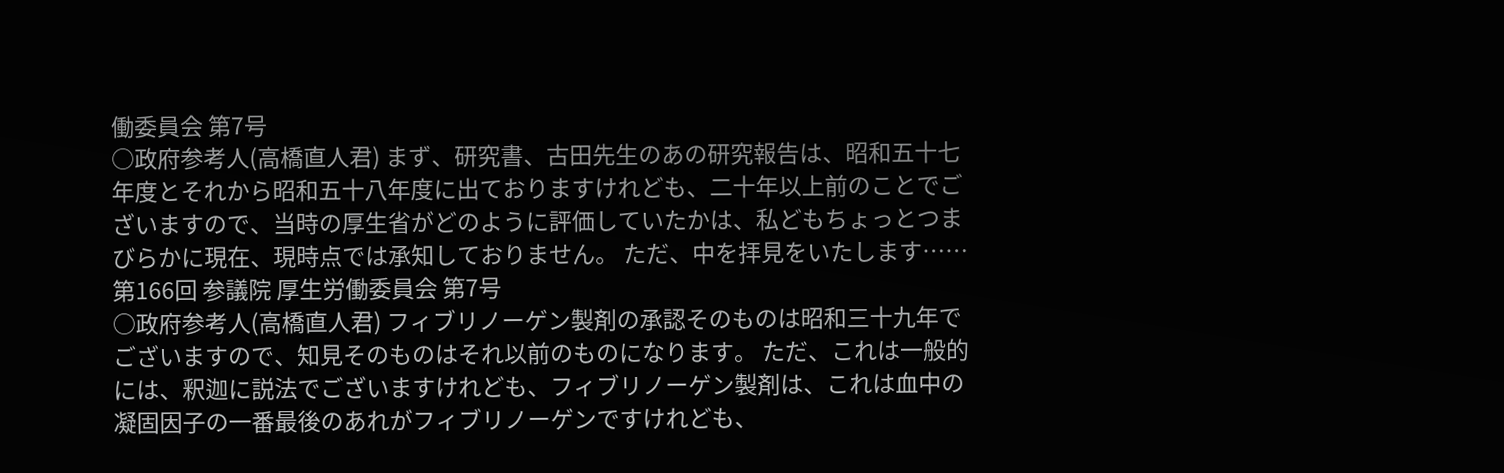働委員会 第7号
○政府参考人(高橋直人君) まず、研究書、古田先生のあの研究報告は、昭和五十七年度とそれから昭和五十八年度に出ておりますけれども、二十年以上前のことでございますので、当時の厚生省がどのように評価していたかは、私どもちょっとつまびらかに現在、現時点では承知しておりません。 ただ、中を拝見をいたします……
第166回 参議院 厚生労働委員会 第7号
○政府参考人(高橋直人君) フィブリノーゲン製剤の承認そのものは昭和三十九年でございますので、知見そのものはそれ以前のものになります。 ただ、これは一般的には、釈迦に説法でございますけれども、フィブリノーゲン製剤は、これは血中の凝固因子の一番最後のあれがフィブリノーゲンですけれども、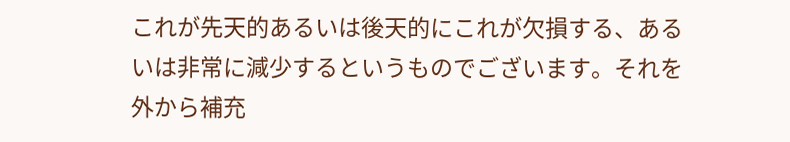これが先天的あるいは後天的にこれが欠損する、あるいは非常に減少するというものでございます。それを外から補充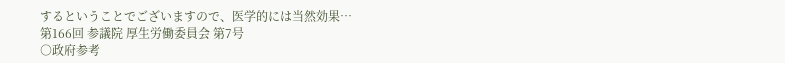するということでございますので、医学的には当然効果…
第166回 参議院 厚生労働委員会 第7号
○政府参考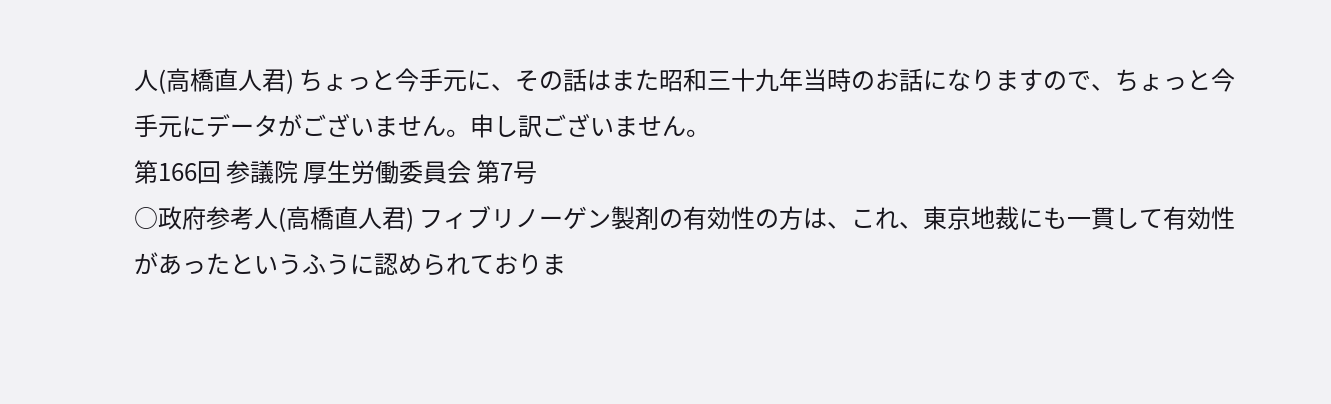人(高橋直人君) ちょっと今手元に、その話はまた昭和三十九年当時のお話になりますので、ちょっと今手元にデータがございません。申し訳ございません。
第166回 参議院 厚生労働委員会 第7号
○政府参考人(高橋直人君) フィブリノーゲン製剤の有効性の方は、これ、東京地裁にも一貫して有効性があったというふうに認められておりま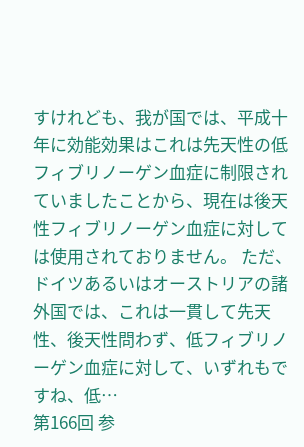すけれども、我が国では、平成十年に効能効果はこれは先天性の低フィブリノーゲン血症に制限されていましたことから、現在は後天性フィブリノーゲン血症に対しては使用されておりません。 ただ、ドイツあるいはオーストリアの諸外国では、これは一貫して先天性、後天性問わず、低フィブリノーゲン血症に対して、いずれもですね、低…
第166回 参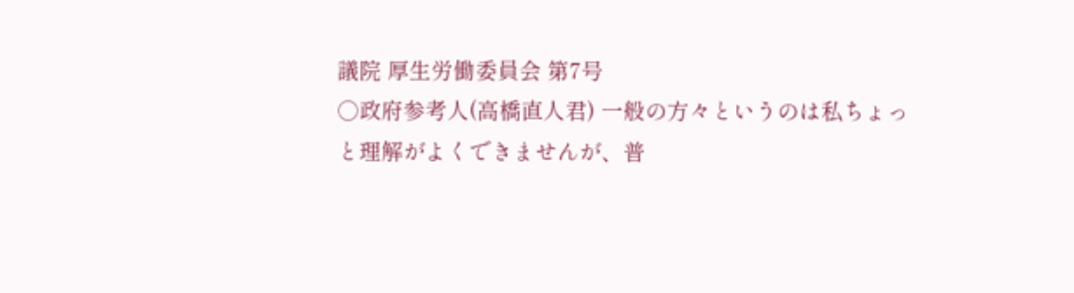議院 厚生労働委員会 第7号
○政府参考人(高橋直人君) 一般の方々というのは私ちょっと理解がよくできませんが、普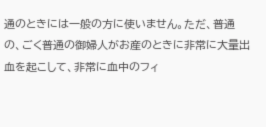通のときには一般の方に使いません。ただ、普通の、ごく普通の御婦人がお産のときに非常に大量出血を起こして、非常に血中のフィ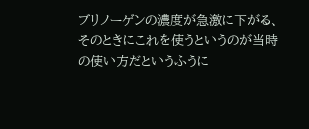ブリノーゲンの濃度が急激に下がる、そのときにこれを使うというのが当時の使い方だというふうに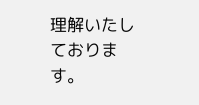理解いたしております。